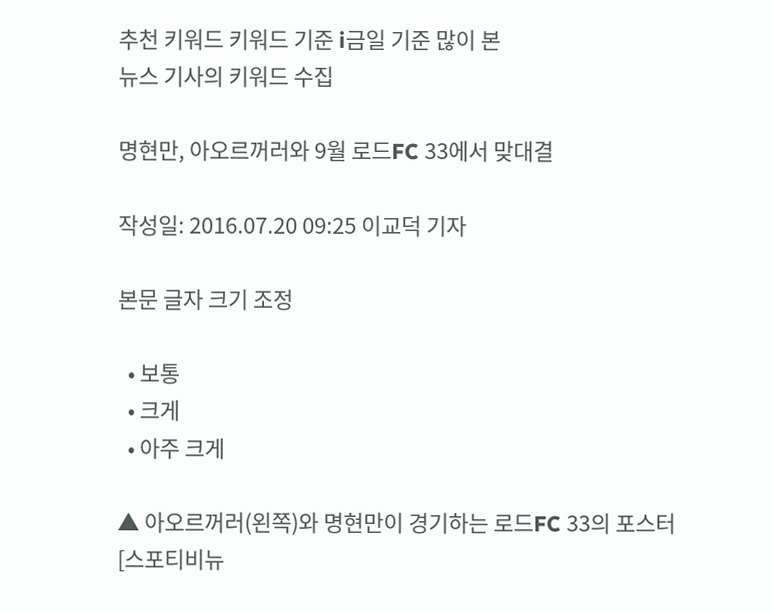추천 키워드 키워드 기준 i금일 기준 많이 본
뉴스 기사의 키워드 수집

명현만, 아오르꺼러와 9월 로드FC 33에서 맞대결

작성일: 2016.07.20 09:25 이교덕 기자

본문 글자 크기 조정

  • 보통
  • 크게
  • 아주 크게

▲ 아오르꺼러(왼쪽)와 명현만이 경기하는 로드FC 33의 포스터
[스포티비뉴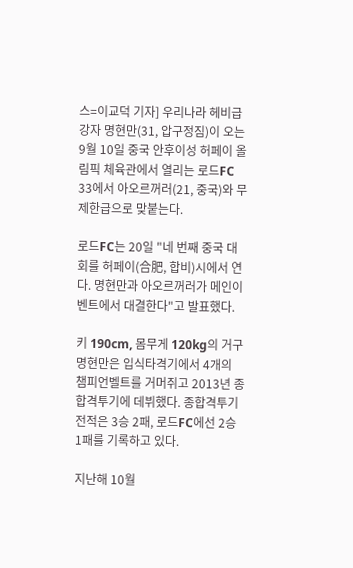스=이교덕 기자] 우리나라 헤비급 강자 명현만(31, 압구정짐)이 오는 9월 10일 중국 안후이성 허페이 올림픽 체육관에서 열리는 로드FC 33에서 아오르꺼러(21, 중국)와 무제한급으로 맞붙는다.

로드FC는 20일 "네 번째 중국 대회를 허페이(合肥, 합비)시에서 연다. 명현만과 아오르꺼러가 메인이벤트에서 대결한다"고 발표했다.

키 190cm, 몸무게 120kg의 거구 명현만은 입식타격기에서 4개의 챔피언벨트를 거머쥐고 2013년 종합격투기에 데뷔했다. 종합격투기 전적은 3승 2패, 로드FC에선 2승 1패를 기록하고 있다.

지난해 10월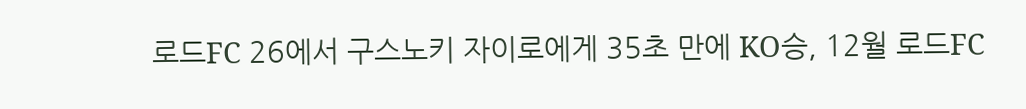로드FC 26에서 구스노키 자이로에게 35초 만에 KO승, 12월 로드FC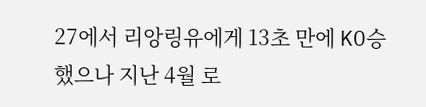27에서 리앙링유에게 13초 만에 KO승 했으나 지난 4월 로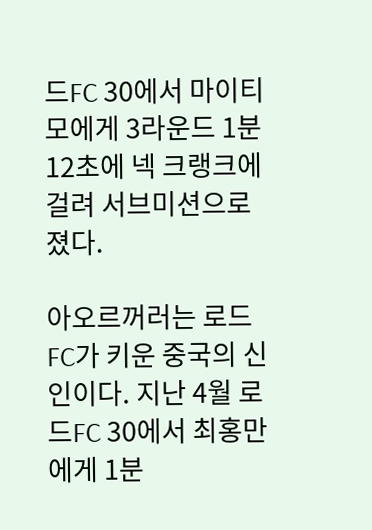드FC 30에서 마이티 모에게 3라운드 1분 12초에 넥 크랭크에 걸려 서브미션으로 졌다.

아오르꺼러는 로드FC가 키운 중국의 신인이다. 지난 4월 로드FC 30에서 최홍만에게 1분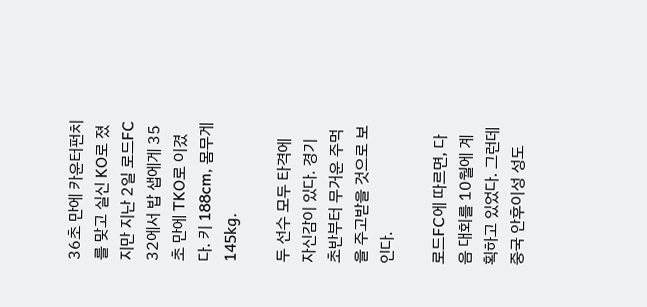36초 만에 카운터펀치를 맞고 실신 KO로 졌지만 지난 2일 로드FC 32에서 밥 샙에게 35초 만에 TKO로 이겼다. 키 188cm, 몸무게 145kg.

두 선수 모두 타격에 자신감이 있다. 경기 초반부터 무거운 주먹을 주고받을 것으로 보인다.

로드FC에 따르면, 다음 대회를 10월에 계획하고 있었다. 그런데 중국 안후이성 성도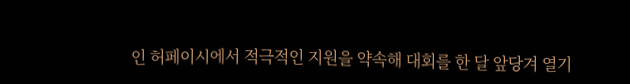인 허페이시에서 적극적인 지원을 약속해 대회를 한 달 앞당겨 열기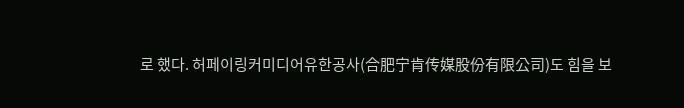로 했다. 허페이링커미디어유한공사(合肥宁肯传媒股份有限公司)도 힘을 보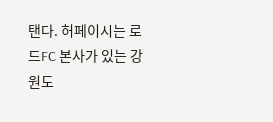탠다. 허페이시는 로드FC 본사가 있는 강원도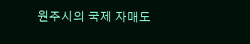원주시의 국제 자매도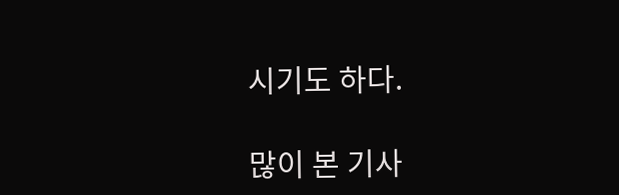시기도 하다.

많이 본 기사